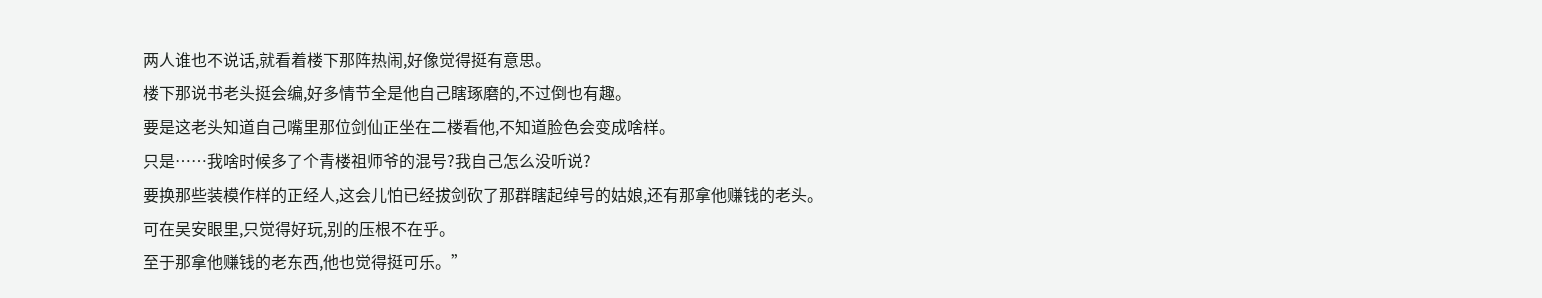两人谁也不说话,就看着楼下那阵热闹,好像觉得挺有意思。
楼下那说书老头挺会编,好多情节全是他自己瞎琢磨的,不过倒也有趣。
要是这老头知道自己嘴里那位剑仙正坐在二楼看他,不知道脸色会变成啥样。
只是……我啥时候多了个青楼祖师爷的混号?我自己怎么没听说?
要换那些装模作样的正经人,这会儿怕已经拔剑砍了那群瞎起绰号的姑娘,还有那拿他赚钱的老头。
可在吴安眼里,只觉得好玩,别的压根不在乎。
至于那拿他赚钱的老东西,他也觉得挺可乐。”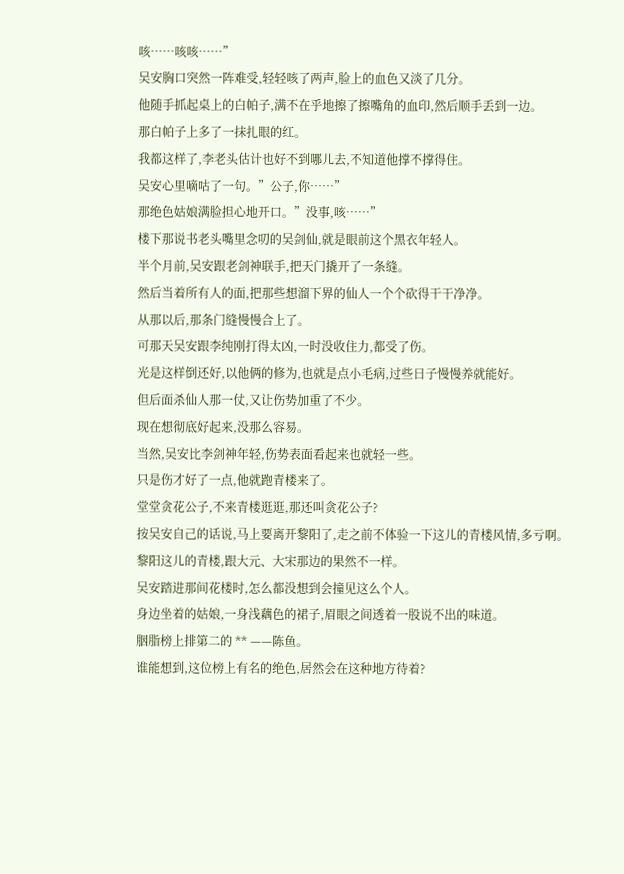咳……咳咳……”
吴安胸口突然一阵难受,轻轻咳了两声,脸上的血色又淡了几分。
他随手抓起桌上的白帕子,满不在乎地擦了擦嘴角的血印,然后顺手丢到一边。
那白帕子上多了一抹扎眼的红。
我都这样了,李老头估计也好不到哪儿去,不知道他撑不撑得住。
吴安心里嘀咕了一句。”公子,你……”
那绝色姑娘满脸担心地开口。”没事,咳……”
楼下那说书老头嘴里念叨的吴剑仙,就是眼前这个黑衣年轻人。
半个月前,吴安跟老剑神联手,把天门撬开了一条缝。
然后当着所有人的面,把那些想溜下界的仙人一个个砍得干干净净。
从那以后,那条门缝慢慢合上了。
可那天吴安跟李纯刚打得太凶,一时没收住力,都受了伤。
光是这样倒还好,以他俩的修为,也就是点小毛病,过些日子慢慢养就能好。
但后面杀仙人那一仗,又让伤势加重了不少。
现在想彻底好起来,没那么容易。
当然,吴安比李剑神年轻,伤势表面看起来也就轻一些。
只是伤才好了一点,他就跑青楼来了。
堂堂贪花公子,不来青楼逛逛,那还叫贪花公子?
按吴安自己的话说,马上要离开黎阳了,走之前不体验一下这儿的青楼风情,多亏啊。
黎阳这儿的青楼,跟大元、大宋那边的果然不一样。
吴安踏进那间花楼时,怎么都没想到会撞见这么个人。
身边坐着的姑娘,一身浅藕色的裙子,眉眼之间透着一股说不出的味道。
胭脂榜上排第二的 ** ——陈鱼。
谁能想到,这位榜上有名的绝色,居然会在这种地方待着?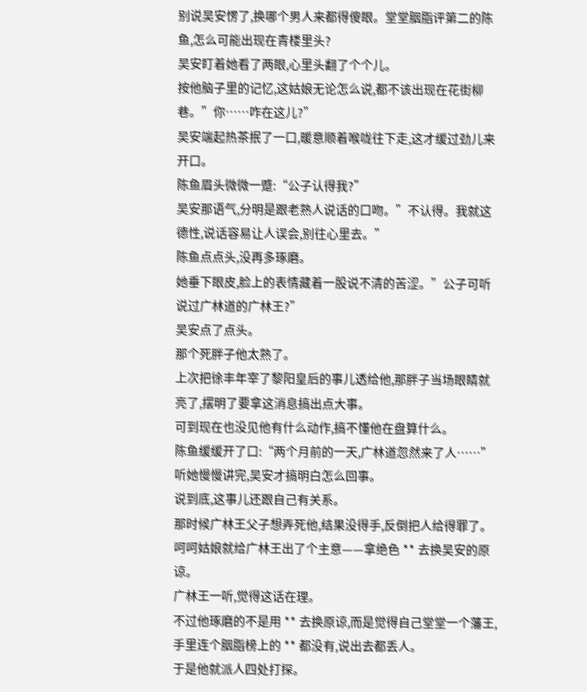别说吴安愣了,换哪个男人来都得傻眼。堂堂胭脂评第二的陈鱼,怎么可能出现在青楼里头?
吴安盯着她看了两眼,心里头翻了个个儿。
按他脑子里的记忆,这姑娘无论怎么说,都不该出现在花街柳巷。”你……咋在这儿?”
吴安端起热茶抿了一口,暖意顺着喉咙往下走,这才缓过劲儿来开口。
陈鱼眉头微微一蹙:“公子认得我?”
吴安那语气,分明是跟老熟人说话的口吻。”不认得。我就这德性,说话容易让人误会,别往心里去。”
陈鱼点点头,没再多琢磨。
她垂下眼皮,脸上的表情藏着一股说不清的苦涩。”公子可听说过广林道的广林王?”
吴安点了点头。
那个死胖子他太熟了。
上次把徐丰年宰了黎阳皇后的事儿透给他,那胖子当场眼睛就亮了,摆明了要拿这消息搞出点大事。
可到现在也没见他有什么动作,搞不懂他在盘算什么。
陈鱼缓缓开了口:“两个月前的一天,广林道忽然来了人……”
听她慢慢讲完,吴安才搞明白怎么回事。
说到底,这事儿还跟自己有关系。
那时候广林王父子想弄死他,结果没得手,反倒把人给得罪了。
呵呵姑娘就给广林王出了个主意——拿绝色 ** 去换吴安的原谅。
广林王一听,觉得这话在理。
不过他琢磨的不是用 ** 去换原谅,而是觉得自己堂堂一个藩王,手里连个胭脂榜上的 ** 都没有,说出去都丢人。
于是他就派人四处打探。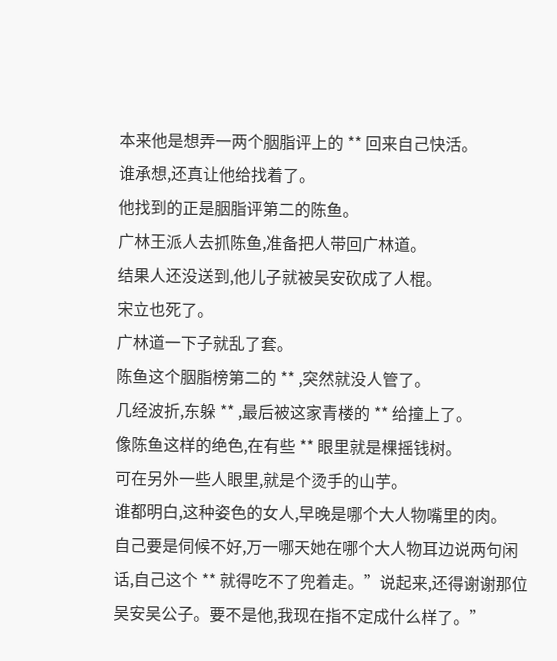本来他是想弄一两个胭脂评上的 ** 回来自己快活。
谁承想,还真让他给找着了。
他找到的正是胭脂评第二的陈鱼。
广林王派人去抓陈鱼,准备把人带回广林道。
结果人还没送到,他儿子就被吴安砍成了人棍。
宋立也死了。
广林道一下子就乱了套。
陈鱼这个胭脂榜第二的 ** ,突然就没人管了。
几经波折,东躲 ** ,最后被这家青楼的 ** 给撞上了。
像陈鱼这样的绝色,在有些 ** 眼里就是棵摇钱树。
可在另外一些人眼里,就是个烫手的山芋。
谁都明白,这种姿色的女人,早晚是哪个大人物嘴里的肉。
自己要是伺候不好,万一哪天她在哪个大人物耳边说两句闲话,自己这个 ** 就得吃不了兜着走。”说起来,还得谢谢那位吴安吴公子。要不是他,我现在指不定成什么样了。”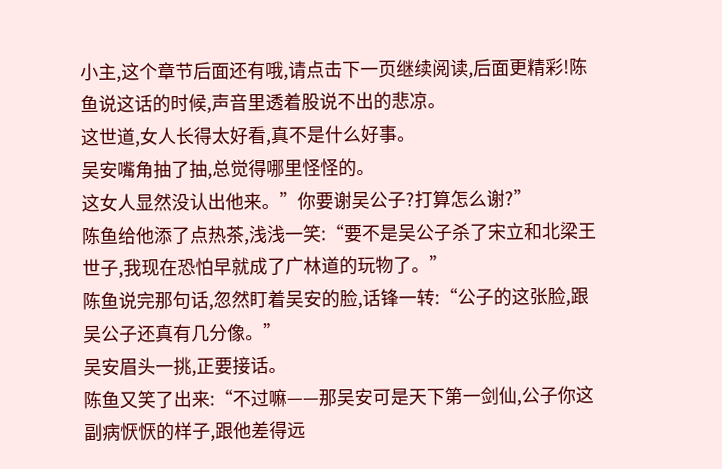小主,这个章节后面还有哦,请点击下一页继续阅读,后面更精彩!陈鱼说这话的时候,声音里透着股说不出的悲凉。
这世道,女人长得太好看,真不是什么好事。
吴安嘴角抽了抽,总觉得哪里怪怪的。
这女人显然没认出他来。”你要谢吴公子?打算怎么谢?”
陈鱼给他添了点热茶,浅浅一笑:“要不是吴公子杀了宋立和北梁王世子,我现在恐怕早就成了广林道的玩物了。”
陈鱼说完那句话,忽然盯着吴安的脸,话锋一转:“公子的这张脸,跟吴公子还真有几分像。”
吴安眉头一挑,正要接话。
陈鱼又笑了出来:“不过嘛——那吴安可是天下第一剑仙,公子你这副病恹恹的样子,跟他差得远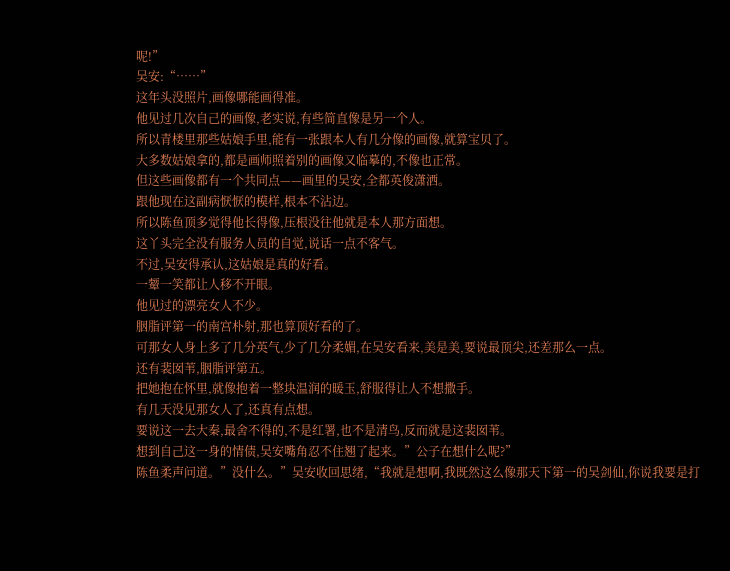呢!”
吴安:“……”
这年头没照片,画像哪能画得准。
他见过几次自己的画像,老实说,有些简直像是另一个人。
所以青楼里那些姑娘手里,能有一张跟本人有几分像的画像,就算宝贝了。
大多数姑娘拿的,都是画师照着别的画像又临摹的,不像也正常。
但这些画像都有一个共同点——画里的吴安,全都英俊潇洒。
跟他现在这副病恹恹的模样,根本不沾边。
所以陈鱼顶多觉得他长得像,压根没往他就是本人那方面想。
这丫头完全没有服务人员的自觉,说话一点不客气。
不过,吴安得承认,这姑娘是真的好看。
一颦一笑都让人移不开眼。
他见过的漂亮女人不少。
胭脂评第一的南宫朴射,那也算顶好看的了。
可那女人身上多了几分英气,少了几分柔媚,在吴安看来,美是美,要说最顶尖,还差那么一点。
还有裴囡苇,胭脂评第五。
把她抱在怀里,就像抱着一整块温润的暖玉,舒服得让人不想撒手。
有几天没见那女人了,还真有点想。
要说这一去大秦,最舍不得的,不是红署,也不是清鸟,反而就是这裴囡苇。
想到自己这一身的情债,吴安嘴角忍不住翘了起来。”公子在想什么呢?”
陈鱼柔声问道。”没什么。”吴安收回思绪,“我就是想啊,我既然这么像那天下第一的吴剑仙,你说我要是打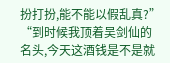扮打扮,能不能以假乱真?”
“到时候我顶着吴剑仙的名头,今天这酒钱是不是就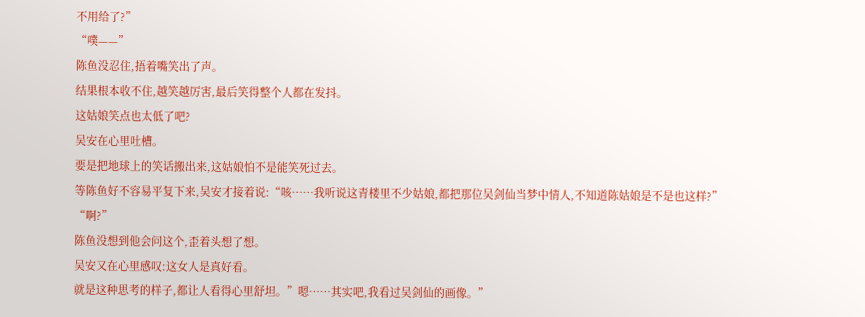不用给了?”
“噗——”
陈鱼没忍住,捂着嘴笑出了声。
结果根本收不住,越笑越厉害,最后笑得整个人都在发抖。
这姑娘笑点也太低了吧?
吴安在心里吐槽。
要是把地球上的笑话搬出来,这姑娘怕不是能笑死过去。
等陈鱼好不容易平复下来,吴安才接着说:“咳……我听说这青楼里不少姑娘,都把那位吴剑仙当梦中情人,不知道陈姑娘是不是也这样?”
“啊?”
陈鱼没想到他会问这个,歪着头想了想。
吴安又在心里感叹:这女人是真好看。
就是这种思考的样子,都让人看得心里舒坦。”嗯……其实吧,我看过吴剑仙的画像。”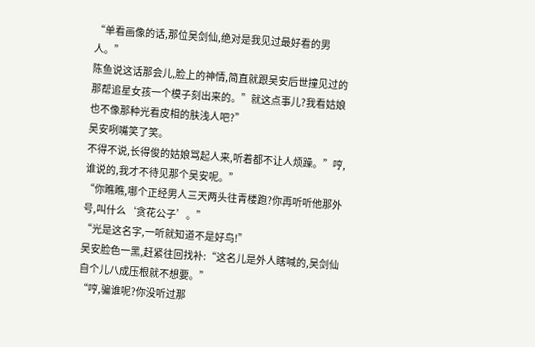“单看画像的话,那位吴剑仙,绝对是我见过最好看的男人。”
陈鱼说这话那会儿,脸上的神情,简直就跟吴安后世撞见过的那帮追星女孩一个模子刻出来的。”就这点事儿?我看姑娘也不像那种光看皮相的肤浅人吧?”
吴安咧嘴笑了笑。
不得不说,长得俊的姑娘骂起人来,听着都不让人烦躁。”哼,谁说的,我才不待见那个吴安呢。”
“你瞧瞧,哪个正经男人三天两头往青楼跑?你再听听他那外号,叫什么‘贪花公子’。”
“光是这名字,一听就知道不是好鸟!”
吴安脸色一黑,赶紧往回找补:“这名儿是外人瞎喊的,吴剑仙自个儿八成压根就不想要。”
“哼,骗谁呢?你没听过那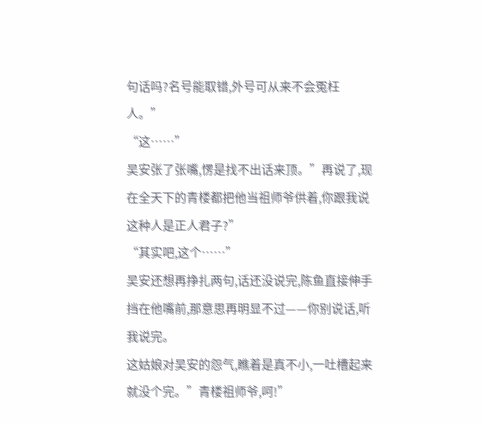句话吗?名号能取错,外号可从来不会冤枉人。”
“这……”
吴安张了张嘴,愣是找不出话来顶。”再说了,现在全天下的青楼都把他当祖师爷供着,你跟我说这种人是正人君子?”
“其实吧,这个……”
吴安还想再挣扎两句,话还没说完,陈鱼直接伸手挡在他嘴前,那意思再明显不过——你别说话,听我说完。
这姑娘对吴安的怨气,瞧着是真不小,一吐槽起来就没个完。”青楼祖师爷,呵!”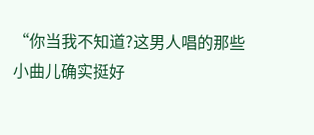“你当我不知道?这男人唱的那些小曲儿确实挺好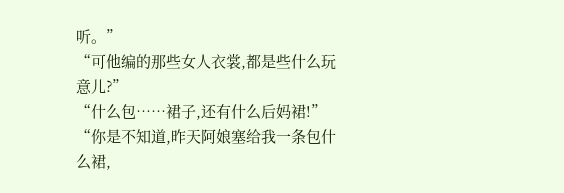听。”
“可他编的那些女人衣裳,都是些什么玩意儿?”
“什么包……裙子,还有什么后妈裙!”
“你是不知道,昨天阿娘塞给我一条包什么裙,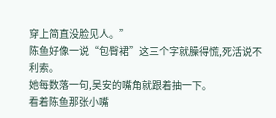穿上简直没脸见人。”
陈鱼好像一说“包臀裙”这三个字就臊得慌,死活说不利索。
她每数落一句,吴安的嘴角就跟着抽一下。
看着陈鱼那张小嘴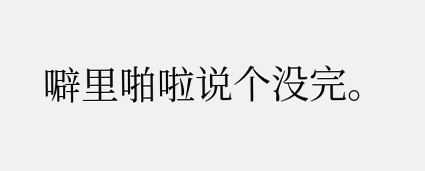噼里啪啦说个没完。